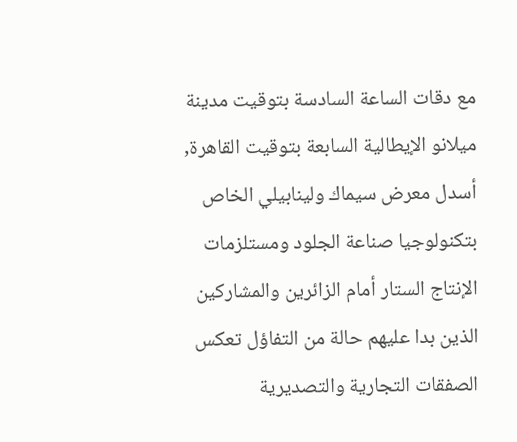مع دقات الساعة السادسة بتوقيت مدينة ميلانو الإيطالية السابعة بتوقيت القاهرة, أسدل معرض سيماك ولينابيلي الخاص بتكنولوجيا صناعة الجلود ومستلزمات الإنتاج الستار أمام الزائرين والمشاركين الذين بدا عليهم حالة من التفاؤل تعكس الصفقات التجارية والتصديرية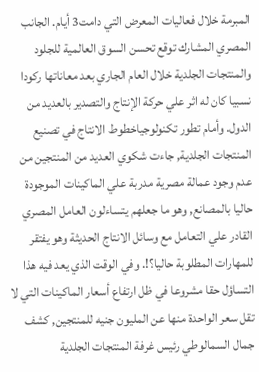المبرمة خلال فعاليات المعرض التي دامت3 أيام. الجانب المصري المشارك توقع تحسن السوق العالمية للجلود والمنتجات الجلدية خلال العام الجاري بعد معاناتها ركودا نسبيا كان له اثر علي حركة الإنتاج والتصدير بالعديد من الدول. وأمام تطور تكنولوجياخطوط الانتاج في تصنيع المنتجات الجلدية, جاءت شكوي العديد من المنتجين من عدم وجود عمالة مصرية مدربة علي الماكينات الموجودة حاليا بالمصانع, وهو ما جعلهم يتساءلون العامل المصري القادر علي التعامل مع وسائل الانتاج الحديثة وهو يفتقر للمهارات المطلوبة حاليا؟!. وفي الوقت الذي يعد فيه هذا التساؤل حقا مشروعا في ظل ارتفاع أسعار الماكينات التي لا تقل سعر الواحدة منها عن المليون جنيه للمنتجين, كشف جمال السمالوطي رئيس غرفة المنتجات الجلدية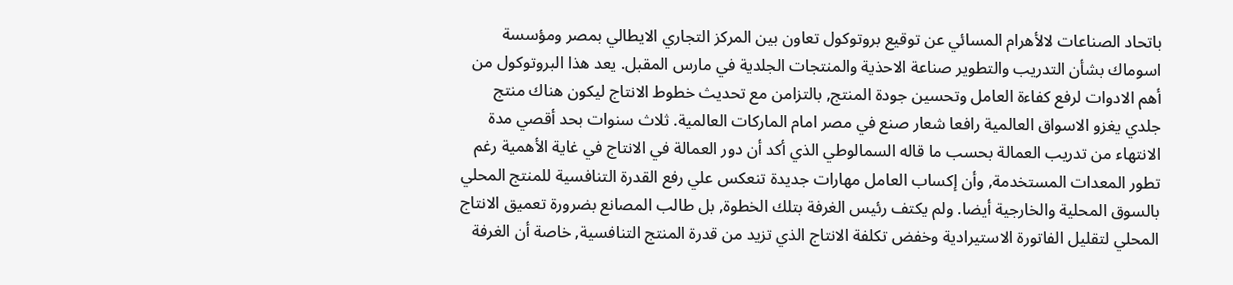باتحاد الصناعات لالأهرام المسائي عن توقيع بروتوكول تعاون بين المركز التجاري الايطالي بمصر ومؤسسة اسوماك بشأن التدريب والتطوير صناعة الاحذية والمنتجات الجلدية في مارس المقبل. يعد هذا البروتوكول من أهم الادوات لرفع كفاءة العامل وتحسين جودة المنتج, بالتزامن مع تحديث خطوط الانتاج ليكون هناك منتج جلدي يغزو الاسواق العالمية رافعا شعار صنع في مصر امام الماركات العالمية. ثلاث سنوات بحد أقصي مدة الانتهاء من تدريب العمالة بحسب ما قاله السمالوطي الذي أكد أن دور العمالة في الانتاج في غاية الأهمية رغم تطور المعدات المستخدمة, وأن إكساب العامل مهارات جديدة تنعكس علي رفع القدرة التنافسية للمنتج المحلي بالسوق المحلية والخارجية أيضا. ولم يكتف رئيس الغرفة بتلك الخطوة, بل طالب المصانع بضرورة تعميق الانتاج المحلي لتقليل الفاتورة الاستيرادية وخفض تكلفة الانتاج الذي تزيد من قدرة المنتج التنافسية, خاصة أن الغرفة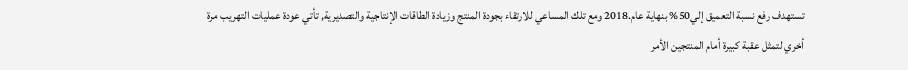تستهدف رفع نسبة التعميق إلي50% بنهاية عام.2018 ومع تلك المساعي للارتقاء بجودة المنتج وزيادة الطاقات الإنتاجية والتصديرية, تأتي عودة عمليات التهريب مرة أخري لتمثل عقبة كبيرة أمام المنتجين الأمر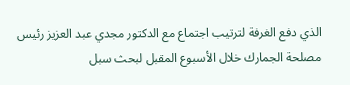الذي دفع الغرفة لترتيب اجتماع مع الدكتور مجدي عبد العزيز رئيس مصلحة الجمارك خلال الأسبوع المقبل لبحث سبل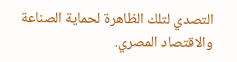التصدي لتلك الظاهرة لحماية الصناعة والاقتصاد المصري.